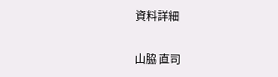資料詳細

山脇 直司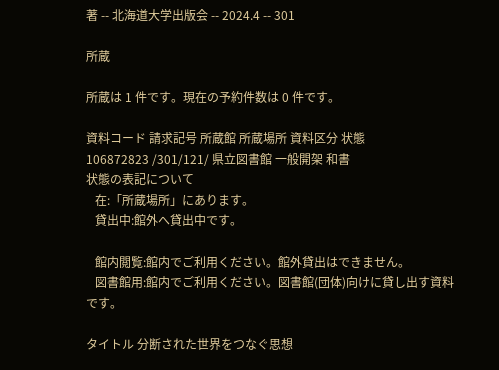著 -- 北海道大学出版会 -- 2024.4 -- 301

所蔵

所蔵は 1 件です。現在の予約件数は 0 件です。

資料コード 請求記号 所蔵館 所蔵場所 資料区分 状態
106872823 /301/121/ 県立図書館 一般開架 和書
状態の表記について
   在:「所蔵場所」にあります。
   貸出中:館外へ貸出中です。

   館内閲覧:館内でご利用ください。館外貸出はできません。
   図書館用:館内でご利用ください。図書館(団体)向けに貸し出す資料です。

タイトル 分断された世界をつなぐ思想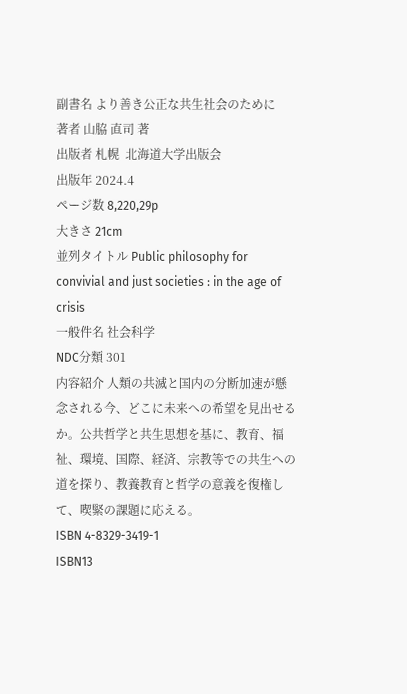副書名 より善き公正な共生社会のために
著者 山脇 直司 著
出版者 札幌  北海道大学出版会
出版年 2024.4
ページ数 8,220,29p
大きさ 21cm
並列タイトル Public philosophy for convivial and just societies : in the age of crisis
一般件名 社会科学
NDC分類 301
内容紹介 人類の共滅と国内の分断加速が懸念される今、どこに未来への希望を見出せるか。公共哲学と共生思想を基に、教育、福祉、環境、国際、経済、宗教等での共生への道を探り、教養教育と哲学の意義を復権して、喫緊の課題に応える。
ISBN 4-8329-3419-1
ISBN13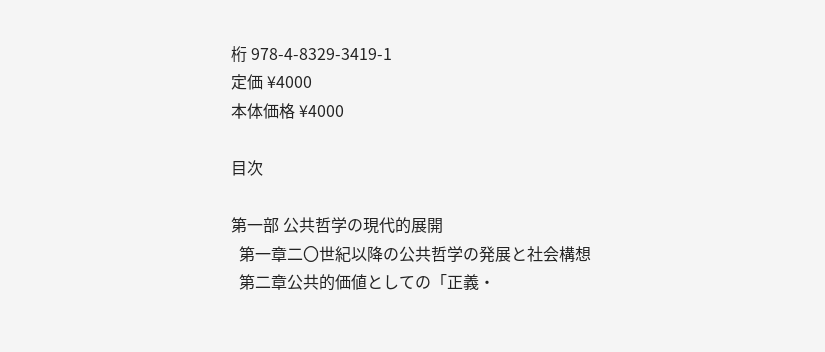桁 978-4-8329-3419-1
定価 ¥4000
本体価格 ¥4000

目次

第一部 公共哲学の現代的展開
  第一章二〇世紀以降の公共哲学の発展と社会構想
  第二章公共的価値としての「正義・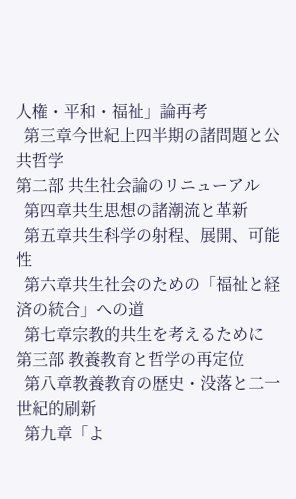人権・平和・福祉」論再考
  第三章今世紀上四半期の諸問題と公共哲学
第二部 共生社会論のリニューアル
  第四章共生思想の諸潮流と革新
  第五章共生科学の射程、展開、可能性
  第六章共生社会のための「福祉と経済の統合」への道
  第七章宗教的共生を考えるために
第三部 教養教育と哲学の再定位
  第八章教養教育の歴史・没落と二一世紀的刷新
  第九章「よ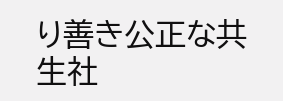り善き公正な共生社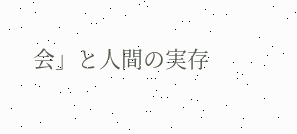会」と人間の実存